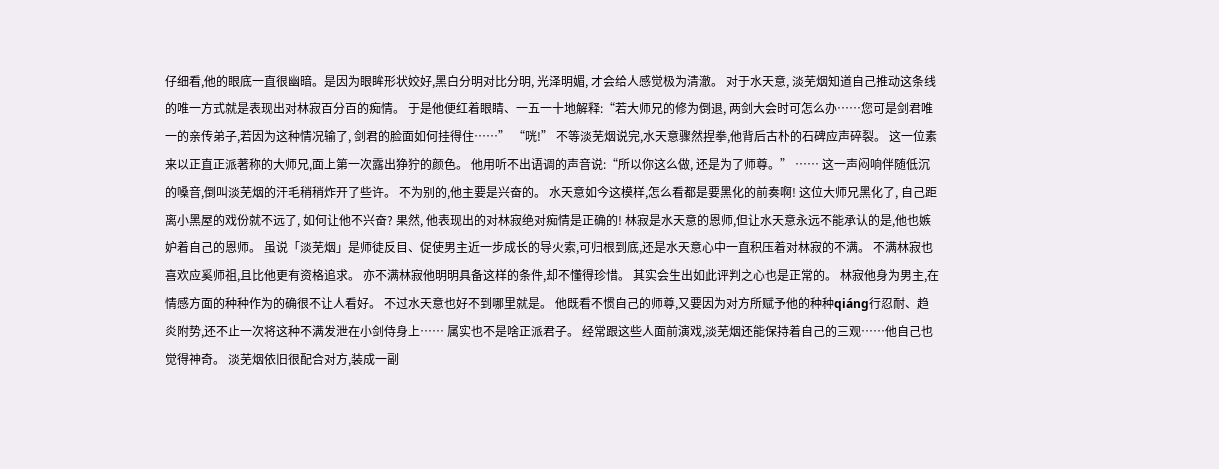仔细看,他的眼底一直很幽暗。是因为眼眸形状姣好,黑白分明对比分明, 光泽明媚, 才会给人感觉极为清澈。 对于水天意, 淡芜烟知道自己推动这条线的唯一方式就是表现出对林寂百分百的痴情。 于是他便红着眼睛、一五一十地解释:“若大师兄的修为倒退, 两剑大会时可怎么办……您可是剑君唯一的亲传弟子,若因为这种情况输了, 剑君的脸面如何挂得住……” “咣!” 不等淡芜烟说完,水天意骤然捏拳,他背后古朴的石碑应声碎裂。 这一位素来以正直正派著称的大师兄,面上第一次露出狰狞的颜色。 他用听不出语调的声音说:“所以你这么做, 还是为了师尊。” …… 这一声闷响伴随低沉的嗓音,倒叫淡芜烟的汗毛稍稍炸开了些许。 不为别的,他主要是兴奋的。 水天意如今这模样,怎么看都是要黑化的前奏啊! 这位大师兄黑化了, 自己距离小黑屋的戏份就不远了, 如何让他不兴奋? 果然, 他表现出的对林寂绝对痴情是正确的! 林寂是水天意的恩师,但让水天意永远不能承认的是,他也嫉妒着自己的恩师。 虽说「淡芜烟」是师徒反目、促使男主近一步成长的导火索,可归根到底,还是水天意心中一直积压着对林寂的不满。 不满林寂也喜欢应奚师祖,且比他更有资格追求。 亦不满林寂他明明具备这样的条件,却不懂得珍惜。 其实会生出如此评判之心也是正常的。 林寂他身为男主,在情感方面的种种作为的确很不让人看好。 不过水天意也好不到哪里就是。 他既看不惯自己的师尊,又要因为对方所赋予他的种种qiáng行忍耐、趋炎附势,还不止一次将这种不满发泄在小剑侍身上…… 属实也不是啥正派君子。 经常跟这些人面前演戏,淡芜烟还能保持着自己的三观……他自己也觉得神奇。 淡芜烟依旧很配合对方,装成一副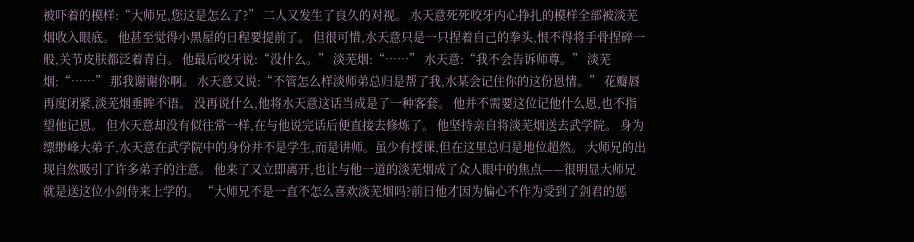被吓着的模样:“大师兄,您这是怎么了?” 二人又发生了良久的对视。 水天意死死咬牙内心挣扎的模样全部被淡芜烟收入眼底。 他甚至觉得小黑屋的日程要提前了。 但很可惜,水天意只是一只捏着自己的拳头,恨不得将手骨捏碎一般,关节皮肤都泛着青白。 他最后咬牙说:“没什么。” 淡芜烟:“……” 水天意:“我不会告诉师尊。” 淡芜烟:“……” 那我谢谢你啊。 水天意又说:“不管怎么样淡师弟总归是帮了我,水某会记住你的这份恩情。” 花瓣唇再度闭紧,淡芜烟垂眸不语。 没再说什么,他将水天意这话当成是了一种客套。 他并不需要这位记他什么恩,也不指望他记恩。 但水天意却没有似往常一样,在与他说完话后便直接去修炼了。 他坚持亲自将淡芜烟送去武学院。 身为缥缈峰大弟子,水天意在武学院中的身份并不是学生,而是讲师。虽少有授课,但在这里总归是地位超然。 大师兄的出现自然吸引了许多弟子的注意。 他来了又立即离开,也让与他一道的淡芜烟成了众人眼中的焦点——很明显大师兄就是送这位小剑侍来上学的。 “大师兄不是一直不怎么喜欢淡芜烟吗?前日他才因为偏心不作为受到了剑君的惩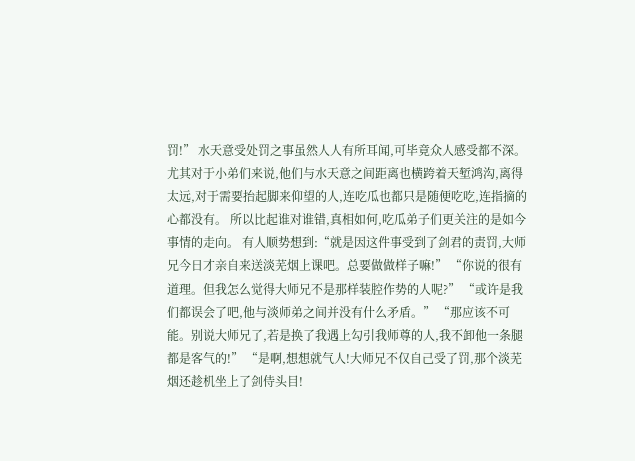罚!” 水天意受处罚之事虽然人人有所耳闻,可毕竟众人感受都不深。 尤其对于小弟们来说,他们与水天意之间距离也横跨着天堑鸿沟,离得太远,对于需要抬起脚来仰望的人,连吃瓜也都只是随便吃吃,连指摘的心都没有。 所以比起谁对谁错,真相如何,吃瓜弟子们更关注的是如今事情的走向。 有人顺势想到:“就是因这件事受到了剑君的责罚,大师兄今日才亲自来送淡芜烟上课吧。总要做做样子嘛!” “你说的很有道理。但我怎么觉得大师兄不是那样装腔作势的人呢?” “或许是我们都误会了吧,他与淡师弟之间并没有什么矛盾。” “那应该不可能。别说大师兄了,若是换了我遇上勾引我师尊的人,我不卸他一条腿都是客气的!” “是啊,想想就气人!大师兄不仅自己受了罚,那个淡芜烟还趁机坐上了剑侍头目!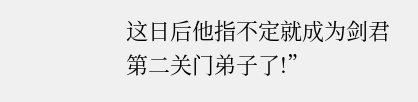这日后他指不定就成为剑君第二关门弟子了!”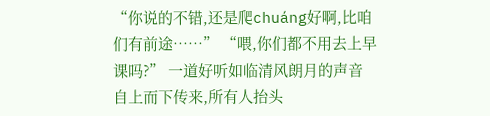“你说的不错,还是爬chuáng好啊,比咱们有前途……” “喂,你们都不用去上早课吗?” 一道好听如临清风朗月的声音自上而下传来,所有人抬头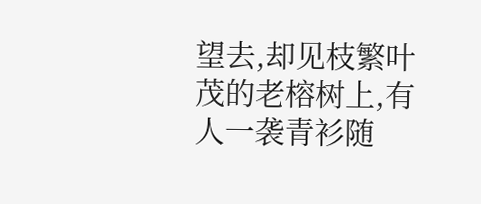望去,却见枝繁叶茂的老榕树上,有人一袭青衫随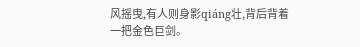风摇曳,有人则身影qiáng壮,背后背着一把金色巨剑。